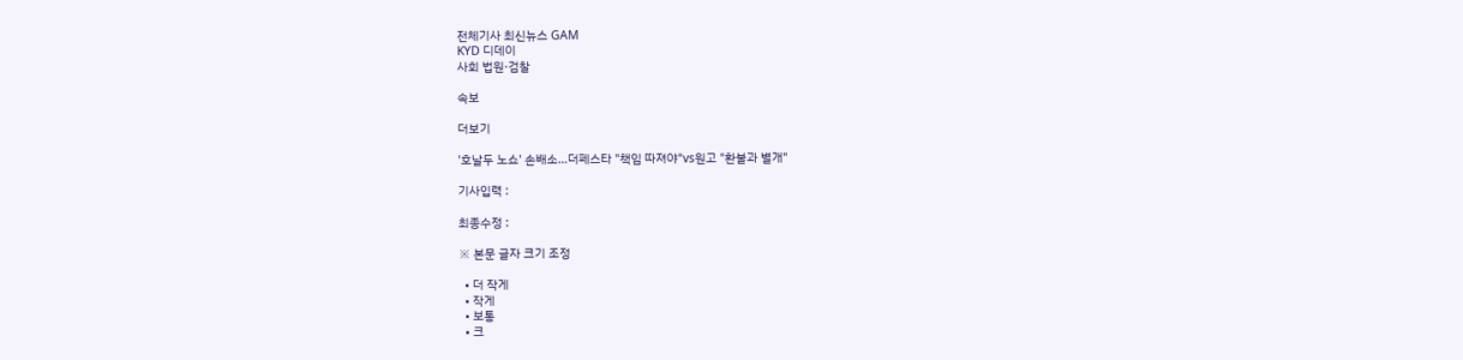전체기사 최신뉴스 GAM
KYD 디데이
사회 법원·검찰

속보

더보기

'호날두 노쇼' 손배소…더페스타 "책임 따져야"vs원고 "환불과 별개"

기사입력 :

최종수정 :

※ 본문 글자 크기 조정

  • 더 작게
  • 작게
  • 보통
  • 크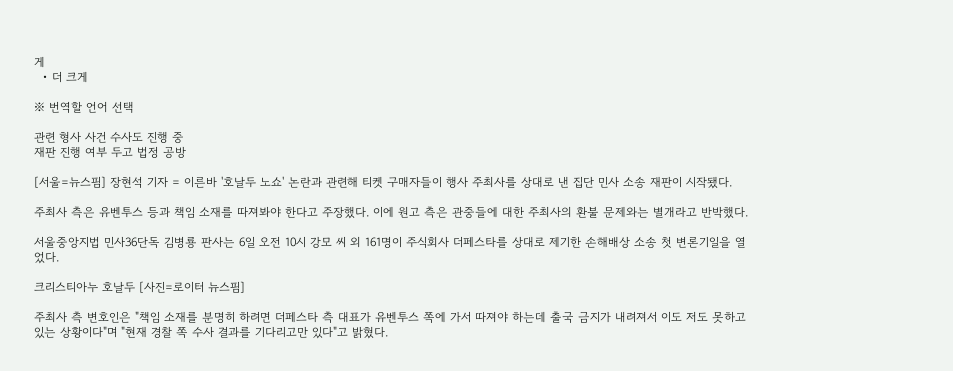게
  • 더 크게

※ 번역할 언어 선택

관련 형사 사건 수사도 진행 중
재판 진행 여부 두고 법정 공방

[서울=뉴스핌] 장현석 기자 = 이른바 '호날두 노쇼' 논란과 관련해 티켓 구매자들이 행사 주최사를 상대로 낸 집단 민사 소송 재판이 시작됐다.

주최사 측은 유벤투스 등과 책임 소재를 따져봐야 한다고 주장했다. 이에 원고 측은 관중들에 대한 주최사의 환불 문제와는 별개라고 반박했다.

서울중앙지법 민사36단독 김병룡 판사는 6일 오전 10시 강모 씨 외 161명이 주식회사 더페스타를 상대로 제기한 손해배상 소송 첫 변론기일을 열었다.

크리스티아누 호날두 [사진=로이터 뉴스핌]

주최사 측 변호인은 "책임 소재를 분명히 하려면 더페스타 측 대표가 유벤투스 쪽에 가서 따져야 하는데 출국 금지가 내려져서 이도 저도 못하고 있는 상황이다"며 "현재 경찰 쪽 수사 결과를 기다리고만 있다"고 밝혔다.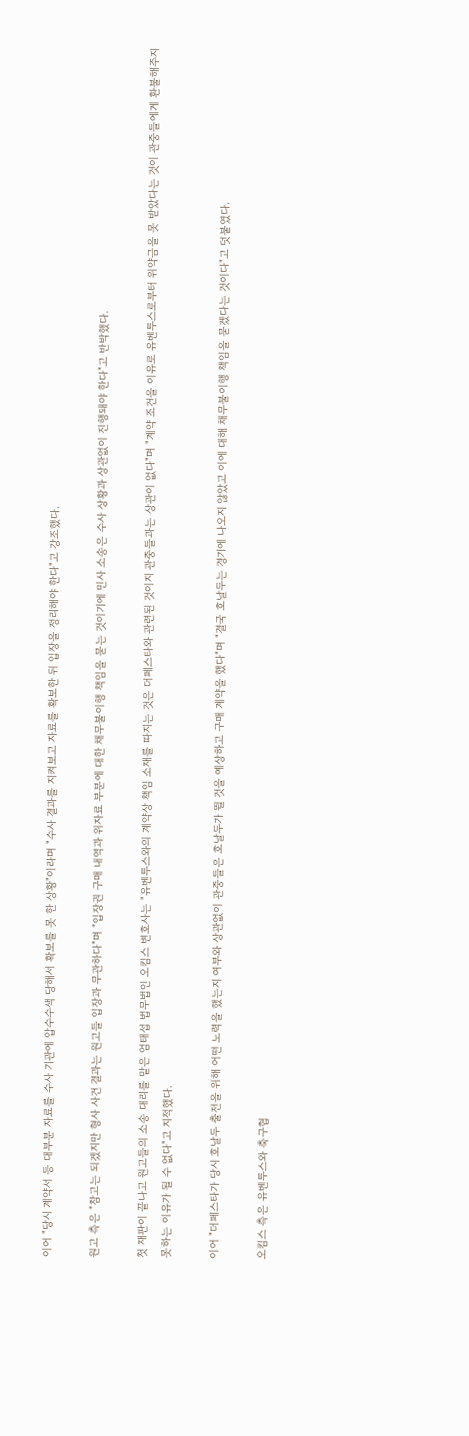이어 "당시 계약서 등 대부분 자료를 수사 기관에 압수수색 당해서 확보를 못 한 상황"이라며 "수사 결과를 지켜보고 자료를 확보한 뒤 입장을 정리해야 한다"고 강조했다.

원고 측은 "참고는 되겠지만 형사 사건 결과는 원고들 입장과 무관하다"며 "입장권 구매 내역과 위자료 부분에 대한 채무불이행 책임을 묻는 것이기에 민사 소송은 수사 상황과 상관없이 진행돼야 한다"고 반박했다.

첫 재판이 끝나고 원고들의 소송 대리를 맡은 엄태섭 법무법인 오킴스 변호사는 "유벤투스와의 계약상 책임 소재를 따지는 것은 더페스타와 관련된 것이지 관중들과는 상관이 없다"며 "계약 조건을 이유로 유벤투스로부터 위약금을 못 받았다는 것이 관중들에게 환불해주지 못하는 이유가 될 수 없다"고 지적했다.

이어 "더페스타가 당시 호날두 출전을 위해 어떤 노력을 했는지 여부와 상관없이 관중들은 호날두가 뛸 것을 예상하고 구매 계약을 했다"며 "결국 호날두는 경기에 나오지 않았고 이에 대해 채무불이행 책임을 묻겠다는 것이다"고 덧붙였다.

오킴스 측은 유벤투스와 축구협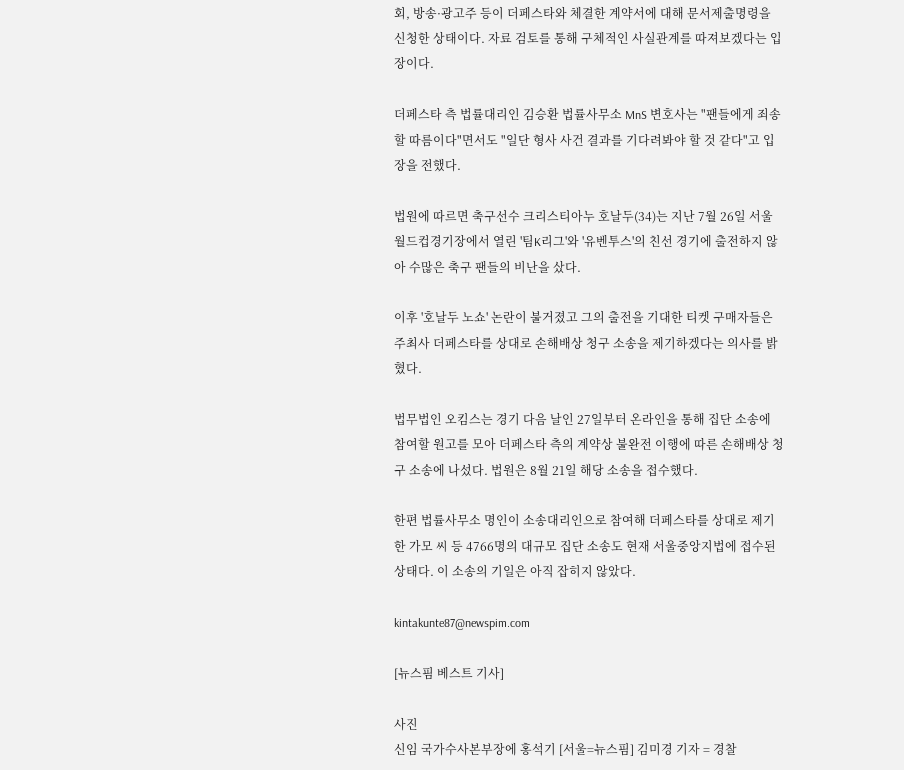회, 방송·광고주 등이 더페스타와 체결한 계약서에 대해 문서제출명령을 신청한 상태이다. 자료 검토를 통해 구체적인 사실관계를 따져보겠다는 입장이다.

더페스타 측 법률대리인 김승환 법률사무소 MnS 변호사는 "팬들에게 죄송할 따름이다"면서도 "일단 형사 사건 결과를 기다려봐야 할 것 같다"고 입장을 전했다.

법원에 따르면 축구선수 크리스티아누 호날두(34)는 지난 7월 26일 서울월드컵경기장에서 열린 '팀K리그'와 '유벤투스'의 친선 경기에 출전하지 않아 수많은 축구 팬들의 비난을 샀다.

이후 '호날두 노쇼' 논란이 불거졌고 그의 출전을 기대한 티켓 구매자들은 주최사 더페스타를 상대로 손해배상 청구 소송을 제기하겠다는 의사를 밝혔다.

법무법인 오킴스는 경기 다음 날인 27일부터 온라인을 통해 집단 소송에 참여할 원고를 모아 더페스타 측의 계약상 불완전 이행에 따른 손해배상 청구 소송에 나섰다. 법원은 8월 21일 해당 소송을 접수했다.

한편 법률사무소 명인이 소송대리인으로 참여해 더페스타를 상대로 제기한 가모 씨 등 4766명의 대규모 집단 소송도 현재 서울중앙지법에 접수된 상태다. 이 소송의 기일은 아직 잡히지 않았다.

kintakunte87@newspim.com

[뉴스핌 베스트 기사]

사진
신임 국가수사본부장에 홍석기 [서울=뉴스핌] 김미경 기자 = 경찰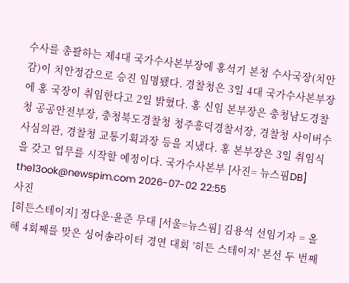수사를 총괄하는 제4대 국가수사본부장에 홍석기 본청 수사국장(치안감)이 치안정감으로 승진 임명됐다. 경찰청은 3일 4대 국가수사본부장에 홍 국장이 취임한다고 2일 밝혔다. 홍 신임 본부장은 충청남도경찰청 공공안전부장, 충청북도경찰청 청주흥덕경찰서장, 경찰청 사이버수사심의관, 경찰청 교통기획과장 등을 지냈다. 홍 본부장은 3일 취임식을 갖고 업무를 시작할 예정이다. 국가수사본부 [사진= 뉴스핌DB] the13ook@newspim.com 2026-07-02 22:55
사진
[히든스테이지] 정다운·윤준 무대 [서울=뉴스핌] 김용석 선임기자 = 올해 4회째를 맞은 싱어송라이터 경연 대회 '히든 스테이지' 본선 두 번째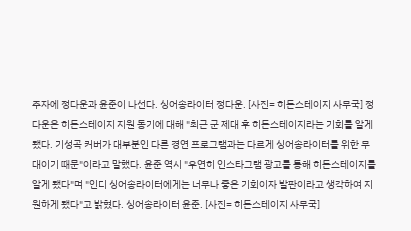주자에 정다운과 윤준이 나선다. 싱어송라이터 정다운. [사진= 히든스테이지 사무국] 정다운은 히든스테이지 지원 동기에 대해 "최근 군 제대 후 히든스테이지라는 기회를 알게 됐다. 기성곡 커버가 대부분인 다른 경연 프로그램과는 다르게 싱어송라이터를 위한 무대이기 때문"이라고 말했다. 윤준 역시 "우연히 인스타그램 광고를 통해 히든스테이지를 알게 됐다"며 "인디 싱어송라이터에게는 너무나 좋은 기회이자 발판이라고 생각하여 지원하게 됐다"고 밝혔다. 싱어송라이터 윤준. [사진= 히든스테이지 사무국]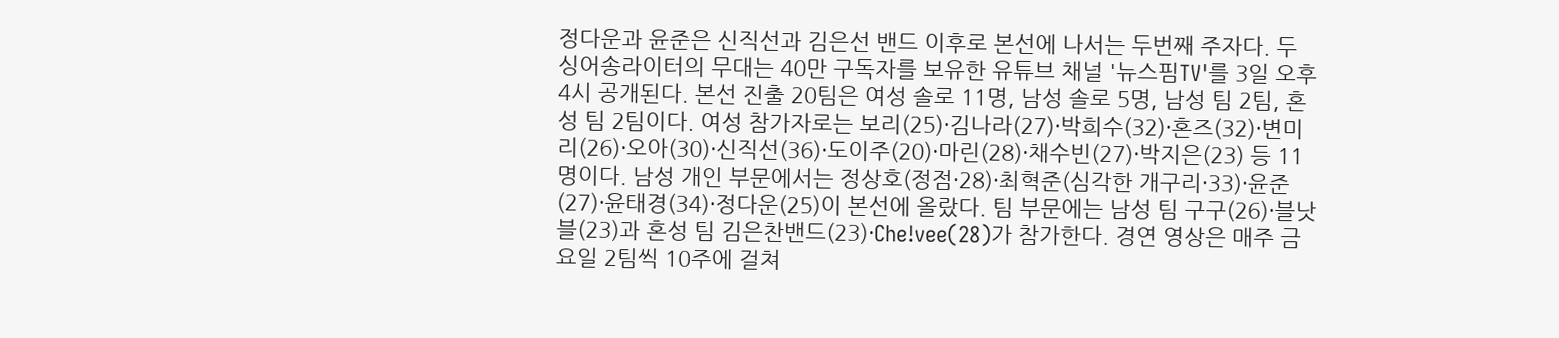정다운과 윤준은 신직선과 김은선 밴드 이후로 본선에 나서는 두번째 주자다. 두 싱어송라이터의 무대는 40만 구독자를 보유한 유튜브 채널 '뉴스핌TV'를 3일 오후 4시 공개된다. 본선 진출 20팀은 여성 솔로 11명, 남성 솔로 5명, 남성 팀 2팀, 혼성 팀 2팀이다. 여성 참가자로는 보리(25)·김나라(27)·박희수(32)·혼즈(32)·변미리(26)·오아(30)·신직선(36)·도이주(20)·마린(28)·채수빈(27)·박지은(23) 등 11명이다. 남성 개인 부문에서는 정상호(정점·28)·최혁준(심각한 개구리·33)·윤준(27)·윤태경(34)·정다운(25)이 본선에 올랐다. 팀 부문에는 남성 팀 구구(26)·블낫블(23)과 혼성 팀 김은찬밴드(23)·Che!vee(28)가 참가한다. 경연 영상은 매주 금요일 2팀씩 10주에 걸쳐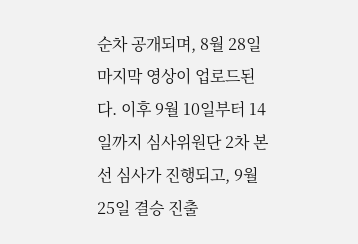순차 공개되며, 8월 28일 마지막 영상이 업로드된다. 이후 9월 10일부터 14일까지 심사위원단 2차 본선 심사가 진행되고, 9월 25일 결승 진출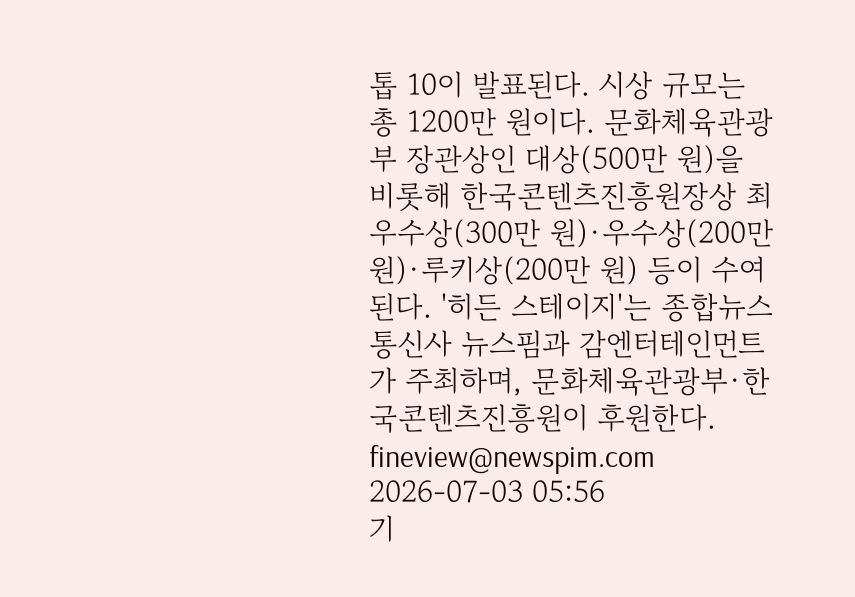톱 10이 발표된다. 시상 규모는 총 1200만 원이다. 문화체육관광부 장관상인 대상(500만 원)을 비롯해 한국콘텐츠진흥원장상 최우수상(300만 원)·우수상(200만 원)·루키상(200만 원) 등이 수여된다. '히든 스테이지'는 종합뉴스통신사 뉴스핌과 감엔터테인먼트가 주최하며, 문화체육관광부·한국콘텐츠진흥원이 후원한다. fineview@newspim.com 2026-07-03 05:56
기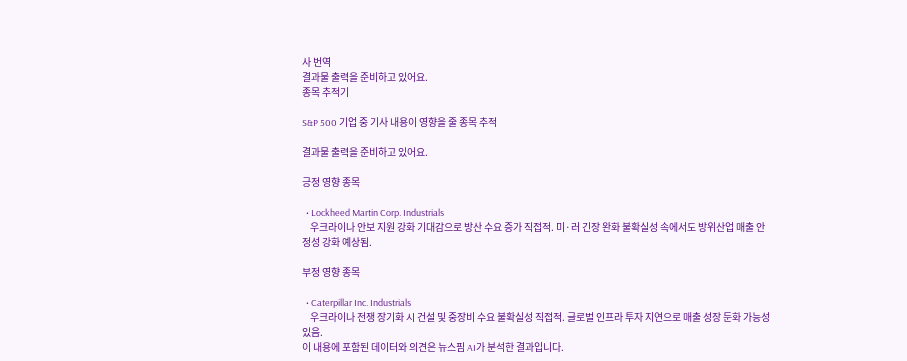사 번역
결과물 출력을 준비하고 있어요.
종목 추적기

S&P 500 기업 중 기사 내용이 영향을 줄 종목 추적

결과물 출력을 준비하고 있어요.

긍정 영향 종목

  • Lockheed Martin Corp. Industrials
    우크라이나 안보 지원 강화 기대감으로 방산 수요 증가 직접적. 미·러 긴장 완화 불확실성 속에서도 방위산업 매출 안정성 강화 예상됨.

부정 영향 종목

  • Caterpillar Inc. Industrials
    우크라이나 전쟁 장기화 시 건설 및 중장비 수요 불확실성 직접적. 글로벌 인프라 투자 지연으로 매출 성장 둔화 가능성 있음.
이 내용에 포함된 데이터와 의견은 뉴스핌 AI가 분석한 결과입니다.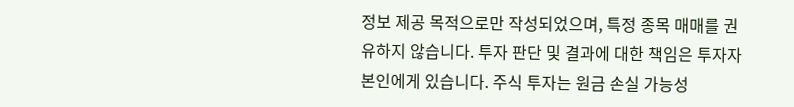정보 제공 목적으로만 작성되었으며, 특정 종목 매매를 권유하지 않습니다. 투자 판단 및 결과에 대한 책임은 투자자 본인에게 있습니다. 주식 투자는 원금 손실 가능성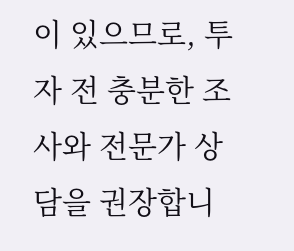이 있으므로, 투자 전 충분한 조사와 전문가 상담을 권장합니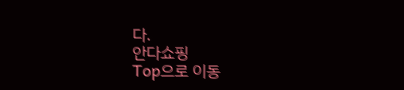다.
안다쇼핑
Top으로 이동